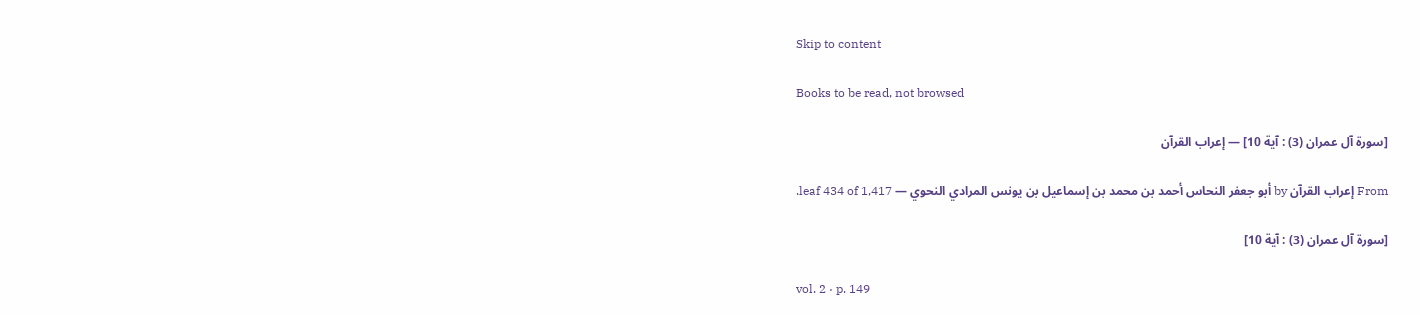Skip to content

Books to be read, not browsed

[سورة آل عمران (3) : آية 10] — إعراب القرآن

From إعراب القرآن by أبو جعفر النحاس أحمد بن محمد بن إسماعيل بن يونس المرادي النحوي — leaf 434 of 1,417.

[سورة آل عمران (3) : آية 10]

vol. 2 · p. 149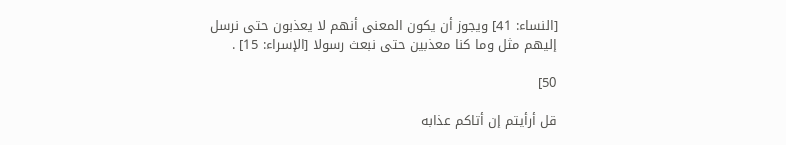[النساء: 41] ويجوز أن يكون المعنى أنهم لا يعذبون حتى نرسل إليهم مثل وما كنا معذبين حتى نبعث رسولا [الإسراء: 15] .

50]

قل أرأيتم إن أتاكم عذابه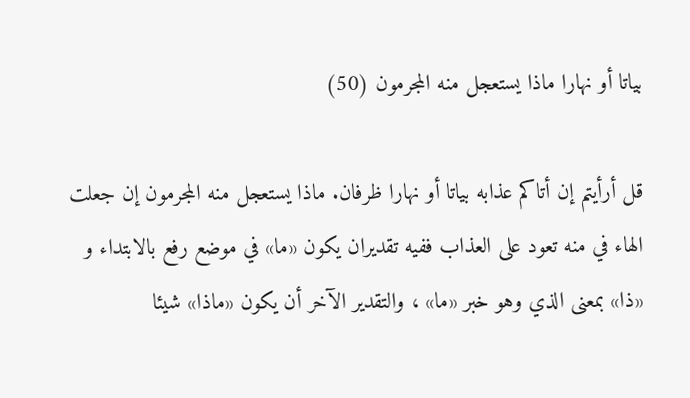بياتا أو نهارا ماذا يستعجل منه المجرمون (50)

قل أرأيتم إن أتاكم عذابه بياتا أو نهارا ظرفان. ماذا يستعجل منه المجرمون إن جعلت الهاء في منه تعود على العذاب ففيه تقديران يكون «ما» في موضع رفع بالابتداء و «ذا» بمعنى الذي وهو خبر «ما» ، والتقدير الآخر أن يكون «ماذا» شيئا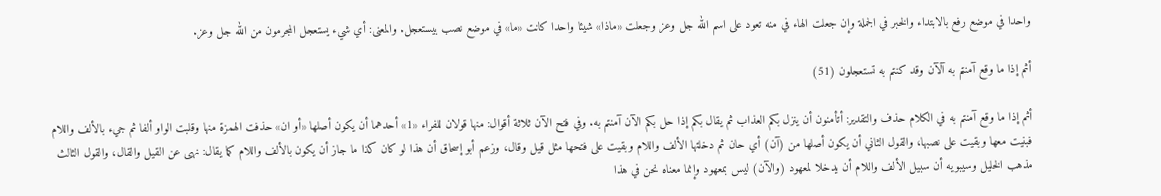واحدا في موضع رفع بالابتداء والخبر في الجملة وإن جعلت الهاء في منه تعود على اسم الله جل وعز وجعلت «ماذا» شيئا واحدا كانت «ما» في موضع نصب بيستعجل. والمعنى: أي شيء يستعجل المجرمون من الله جل وعز.

أثم إذا ما وقع آمنتم به آلآن وقد كنتم به تستعجلون (51)

أثم إذا ما وقع آمنتم به في الكلام حذف والتقدير: أتأمنون أن ينزل بكم العذاب ثم يقال بكم إذا حل بكم الآن آمنتم به. وفي فتح الآن ثلاثة أقوال: منها قولان للفراء «1» أحدهما أن يكون أصلها «أو ان» حذفت الهمزة منها وقلبت الواو ألفا ثم جيء بالألف واللام فبنيت معها وبقيت على نصبها، والقول الثاني أن يكون أصلها من (آن) أي حان ثم دخلتها الألف واللام وبقيت على فتحها مثل قيل وقال، وزعم أبو إسحاق أن هذا لو كان كذا ما جاز أن يكون بالألف واللام كما يقال: نهى عن القيل والقال، والقول الثالث مذهب الخليل وسيبويه أن سبيل الألف واللام أن يدخلا لمعهود (والآن) ليس بمعهود وإنما معناه نحن في هذا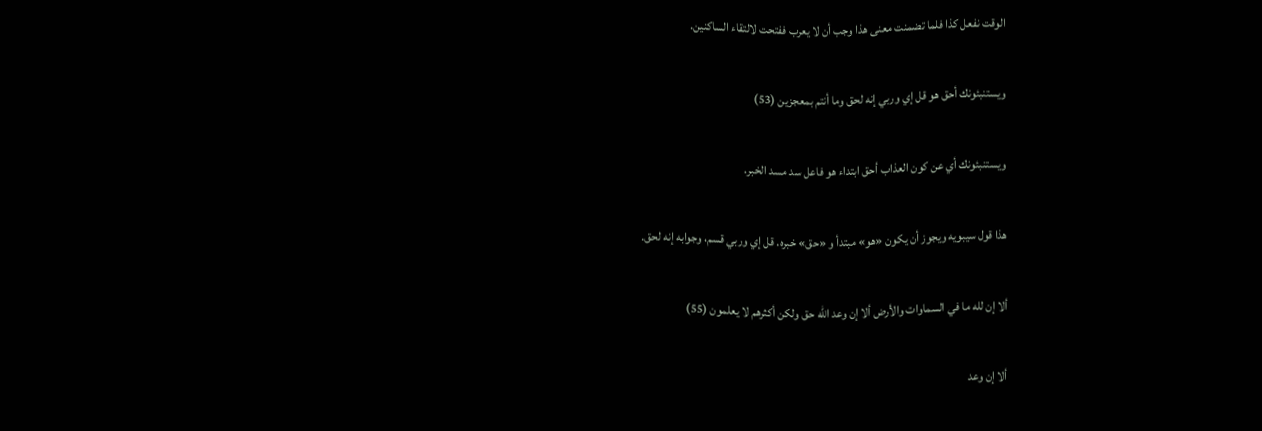الوقت نفعل كذا فلما تضمنت معنى هذا وجب أن لا يعرب ففتحت لالتقاء الساكنين.

ويستنبئونك أحق هو قل إي وربي إنه لحق وما أنتم بمعجزين (53)

ويستنبئونك أي عن كون العذاب أحق ابتداء هو فاعل سد مسد الخبر.

هذا قول سيبويه ويجوز أن يكون «هو» مبتدأ و «حق» خبره. قل إي وربي قسم، وجوابه إنه لحق.

ألا إن لله ما في السماوات والأرض ألا إن وعد الله حق ولكن أكثرهم لا يعلمون (55)

ألا إن وعد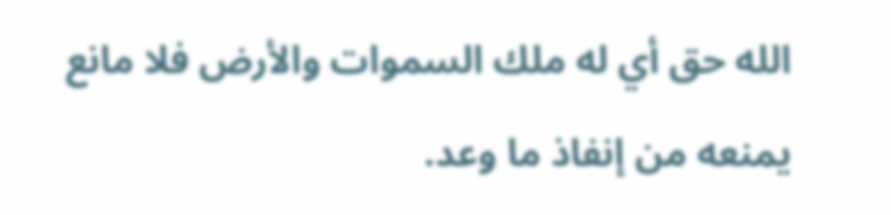الله حق أي له ملك السموات والأرض فلا مانع يمنعه من إنفاذ ما وعد.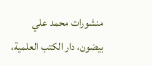منشورات محمد علي بيضون، دار الكتب العلمية،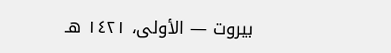بيروت — الأولى، ١٤٢١ هـ